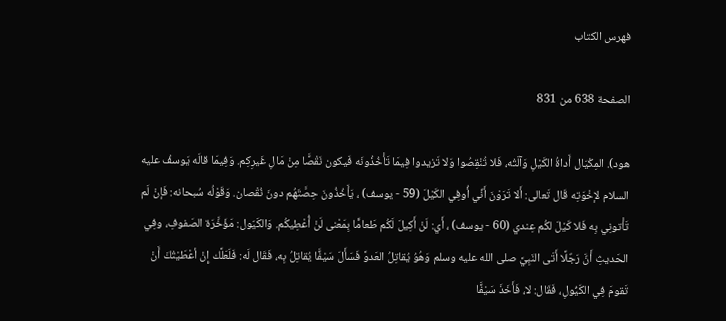فهرس الكتاب

الصفحة 638 من 831

هود). المِكْيَال أَداةُ الكَيْلِ وَآلَتُه، فَلا تُنْقِصُوا وَلا تَزيدوا فِيمَا تَأْخُذُونَه فَيكون نَقْصًَا مِنْ مَالِ غَيرِكِم. وَفِيمَا قالَه يَوسفُ عليه السلام لإخْوَتِه قَال تَعالى: أَلا تَرَوْنَ أَنِّي أُوفِي الكَيْلَ (59 - يوسف) ، يَأَخُذُونَ حِصَّتَهُم دونَ نُقْصان. وَقَوْلُه سُبحانه: فَإنْ لَم تَأْتونِي بِه فَلا كَيْلَ لكُم عِندي (60 - يوسف) ، أَي: لَنْ أَكِيلَ لَكُم طَعامًَا بِمَعْنى لَنْ أُعْطِيكُم. وَالكَيّول: مَؤَخَّرَة الصَفوفِ، وفِي الحَديثِ أَنَّ رَجٌلًا أَتَى النَبِيَّ صلى الله عليه وسلم وَهُوُ يُقاتِلُ العَدوَّ فَسَأَلَ سَيْفًَا يُقاتِلُ بِه، فَقَال لَه: فَلَعَلَّك إِنْ أعْطَيْتُكَ أَنْ تَقومَ فِي الكَيُّولِ، فَقَال: لا، فَأَخَذَ سَيْفًَا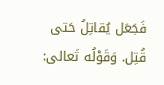فَجَعَل يُقاتِلُ حَتى قُتِل. وَقَوْلُه تَعالى: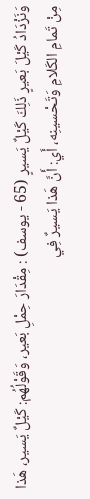وَنَزْدَادُ كَيْلَ بَعيرٍ ذَلِكَ كَيْلٌ يَسيرٍ (65 - يوسف) : مِقْدَارَ حِمْلِ بَعير، وَقَوْلُهُم: كَيْلٌ يَسير، هَذا مِنْ تَمامِ الكَلامِ وَتَحْسينِه، أَي: أَنَّ هَذا يَسيرٌ فِي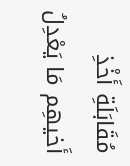مُقَابَلَةِ أَخْذِ أَخيهِم مَا يَعْدِلُ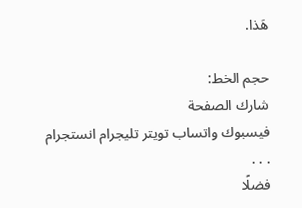هَذا.

حجم الخط:
شارك الصفحة
فيسبوك واتساب تويتر تليجرام انستجرام
. . .
فضلًا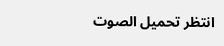انتظر تحميل الصوت